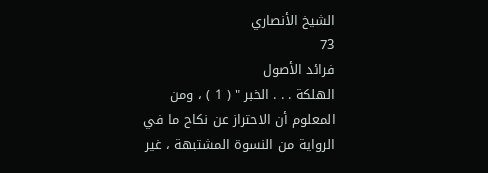الشيخ الأنصاري
73
فرائد الأصول
الهلكة . . . الخبر " ( 1 ) ، ومن المعلوم أن الاحتراز عن نكاح ما في الرواية من النسوة المشتبهة ، غير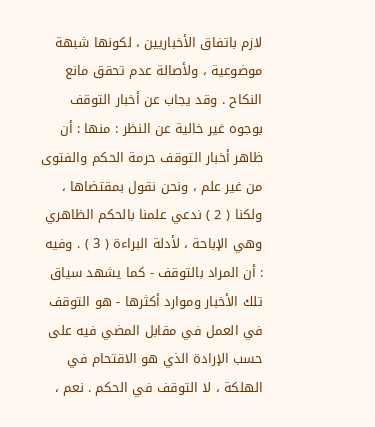لازم باتفاق الأخباريين ، لكونها شبهة موضوعية ، ولأصالة عدم تحقق مانع النكاح . وقد يجاب عن أخبار التوقف بوجوه غير خالية عن النظر : منها : أن ظاهر أخبار التوقف حرمة الحكم والفتوى من غير علم ، ونحن نقول بمقتضاها ، ولكنا ( 2 ) ندعي علمنا بالحكم الظاهري وهي الإباحة ، لأدلة البراءة ( 3 ) . وفيه : أن المراد بالتوقف - كما يشهد سياق تلك الأخبار وموارد أكثرها - هو التوقف في العمل في مقابل المضي فيه على حسب الإرادة الذي هو الاقتحام في الهلكة ، لا التوقف في الحكم . نعم ،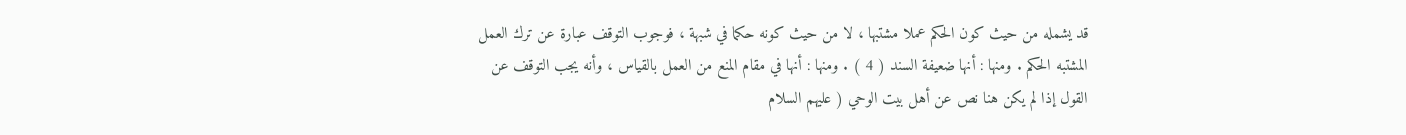قد يشمله من حيث كون الحكم عملا مشتبها ، لا من حيث كونه حكما في شبهة ، فوجوب التوقف عبارة عن ترك العمل المشتبه الحكم . ومنها : أنها ضعيفة السند ( 4 ) . ومنها : أنها في مقام المنع من العمل بالقياس ، وأنه يجب التوقف عن القول إذا لم يكن هنا نص عن أهل بيت الوحي ( عليهم السلام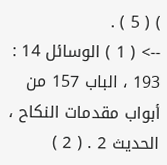) ( 5 ) .
--> ( 1 ) الوسائل 14 : 193 ، الباب 157 من أبواب مقدمات النكاح ، الحديث 2 . ( 2 )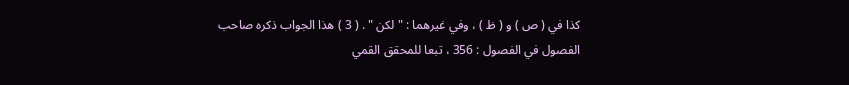كذا في ( ص ) و ( ظ ) ، وفي غيرهما : " لكن " . ( 3 ) هذا الجواب ذكره صاحب الفصول في الفصول : 356 ، تبعا للمحقق القمي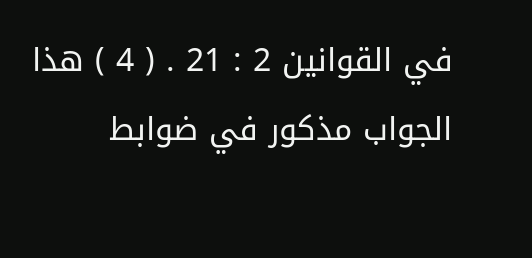في القوانين 2 : 21 . ( 4 ) هذا الجواب مذكور في ضوابط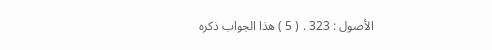الأصول : 323 . ( 5 ) هذا الجواب ذكره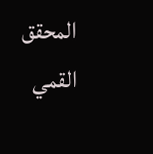المحقق القمي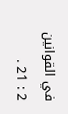في القوانين 2 : 21 .